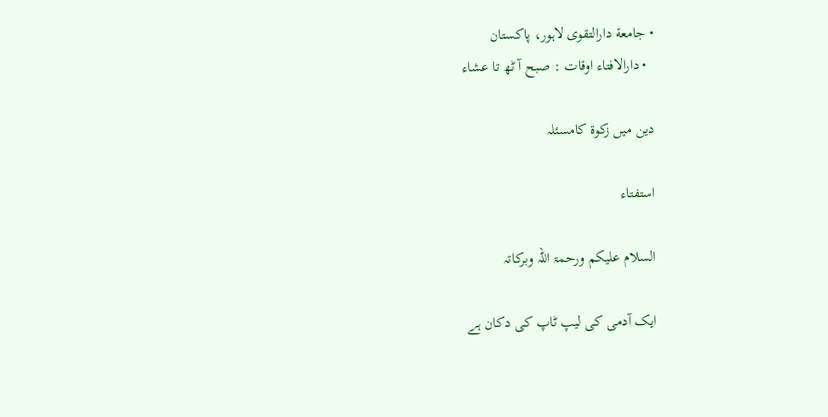• جامعة دارالتقوی لاہور، پاکستان
  • دارالافتاء اوقات : صبح آ ٹھ تا عشاء

دین میں زکوۃ کامسئلہ

استفتاء

السلام علیکم ورحمۃ اللہ وبرکاتہ

ایک آدمی کی لیپ ٹاپ کی دکان ہے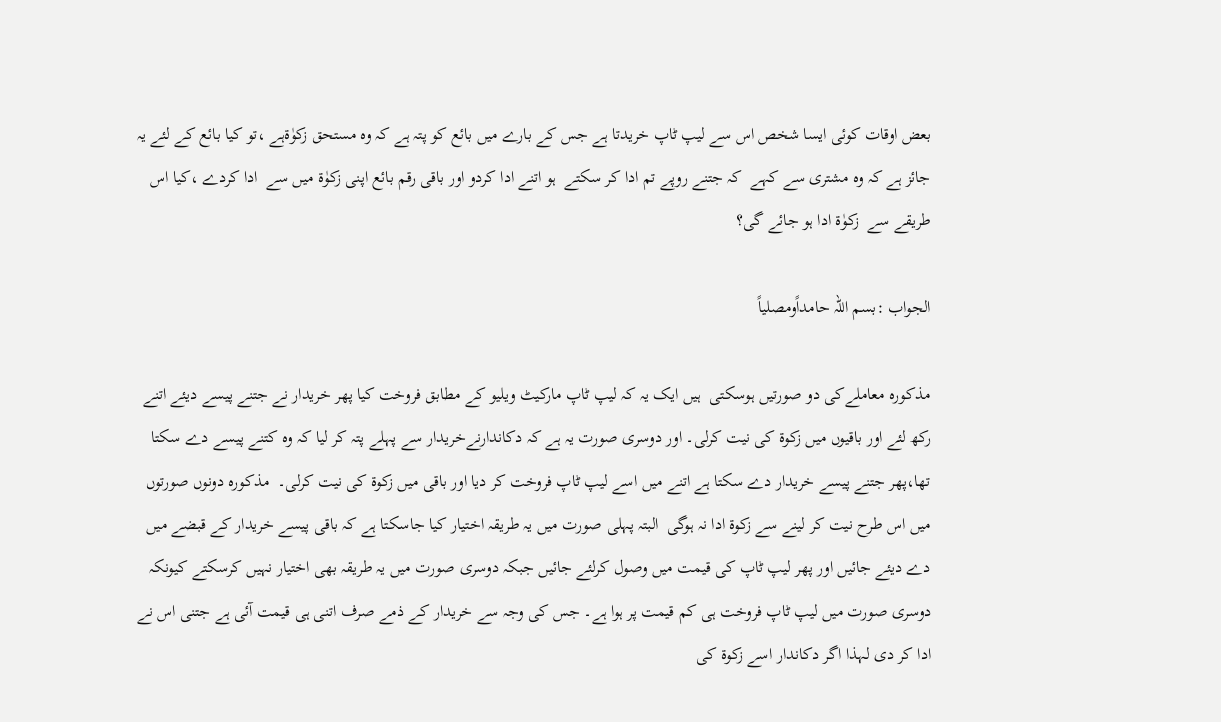بعض اوقات کوئی ایسا شخص اس سے لیپ ٹاپ خریدتا ہے جس کے بارے میں بائع کو پتہ ہے کہ وہ مستحق زکوٰۃہے ،تو کیا بائع کے لئے یہ جائز ہے کہ وہ مشتری سے کہے  کہ جتنے روپے تم ادا کر سکتے  ہو اتنے ادا کردو اور باقی رقم بائع اپنی زکوٰۃ میں سے  ادا کردے ،کیا اس طریقے سے  زکوٰۃ ادا ہو جائے گی؟

الجواب :بسم اللہ حامداًومصلیاً

مذکورہ معاملےکی دو صورتیں ہوسکتی  ہیں ایک یہ کہ لیپ ٹاپ مارکیٹ ویلیو کے مطابق فروخت کیا پھر خریدار نے جتنے پیسے دیئے اتنے رکھ لئے اور باقیوں میں زکوۃ کی نیت کرلی۔ اور دوسری صورت یہ ہے کہ دکاندارنےخریدار سے پہلے پتہ کر لیا کہ وہ کتنے پیسے دے سکتا تھا،پھر جتنے پیسے خریدار دے سکتا ہے اتنے میں اسے لیپ ٹاپ فروخت کر دیا اور باقی میں زکوۃ کی نیت کرلی۔  مذکورہ دونوں صورتوں میں اس طرح نیت کر لینے سے زکوۃ ادا نہ ہوگی  البتہ پہلی صورت میں یہ طریقہ اختیار کیا جاسکتا ہے کہ باقی پیسے خریدار کے قبضے میں دے دیئے جائیں اور پھر لیپ ٹاپ کی قیمت میں وصول کرلئے جائیں جبکہ دوسری صورت میں یہ طریقہ بھی اختیار نہیں کرسکتے کیونکہ دوسری صورت میں لیپ ٹاپ فروخت ہی کم قیمت پر ہوا ہے۔ جس کی وجہ سے خریدار کے ذمے صرف اتنی ہی قیمت آئی ہے جتنی اس نے ادا کر دی لہذا اگر دکاندار اسے زکوۃ کی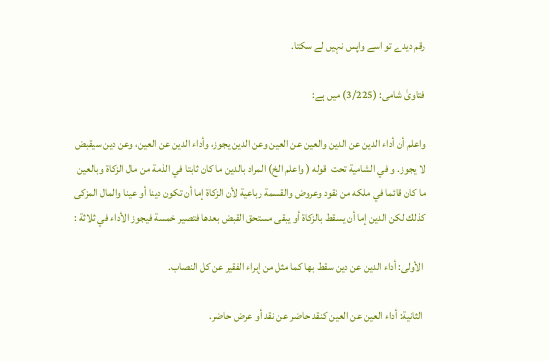رقم دیدے تو اسے واپس نہیں لے سکتا.

فتاویٰ شامی: (3/225) میں ہے:

واعلم أن أداء الدين عن الدين والعين عن العين وعن الدين يجوز، وأداء الدين عن العين، وعن دين سيقبض لا يجوز. و في الشامية تحت  قوله ( واعلم الخ) المراد بالدين ما كان ثابتا في الذمة من مال الزكاة وبالعين ما كان قائما في ملكه من نقود وعروض والقسمة رباعية لأن الزكاة إما أن تكون دينا أو عينا والمال المزكى كذلك لكن الدين إما أن يسقط بالزكاة أو يبقى مستحق القبض بعدها فتصير خمسة فيجوز الأداء في ثلاثة :

 الأولى: أداء الدين عن دين سقط بها كما مثل من إبراء الفقير عن كل النصاب.

 الثانية: أداء العين عن العين كنقد حاضر عن نقد أو عرض حاضر.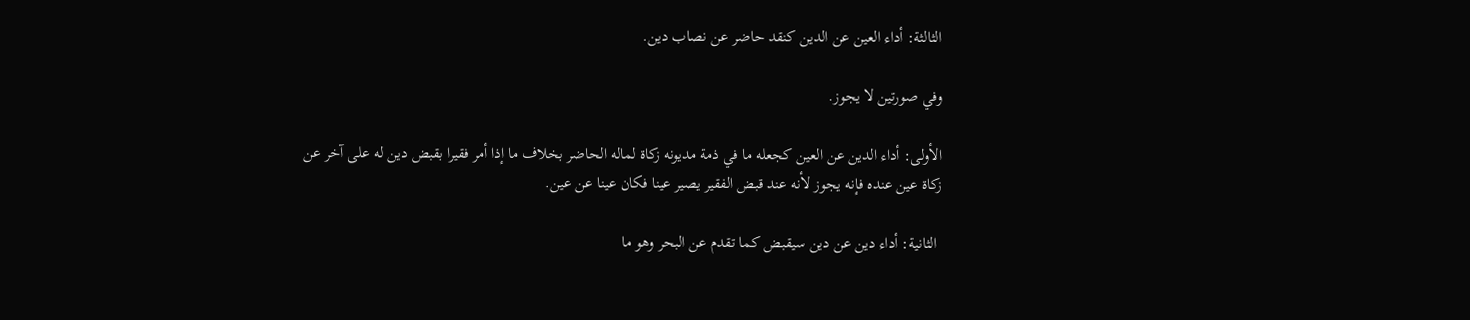الثالثة: أداء العين عن الدين كنقد حاضر عن نصاب دين.

وفي صورتين لا يجوز.

الأولى: أداء الدين عن العين كجعله ما في ذمة مديونه زكاة لماله الحاضر بخلاف ما إذا أمر فقيرا بقبض دين له على آخر عن زكاة عين عنده فإنه يجوز لأنه عند قبض الفقير يصير عينا فكان عينا عن عين.

 الثانية: أداء دين عن دين سيقبض كما تقدم عن البحر وهو ما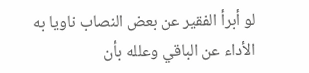لو أبرأ الفقير عن بعض النصاب ناويا به الأداء عن الباقي وعلله بأن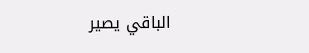الباقي يصير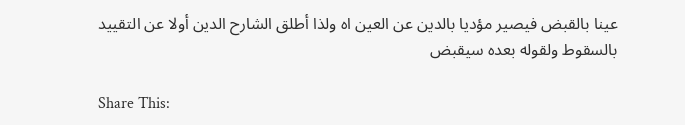عينا بالقبض فيصير مؤديا بالدين عن العين اه ولذا أطلق الشارح الدين أولا عن التقييد بالسقوط ولقوله بعده سيقبض

Share This: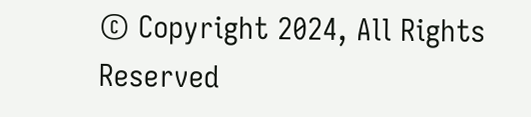© Copyright 2024, All Rights Reserved